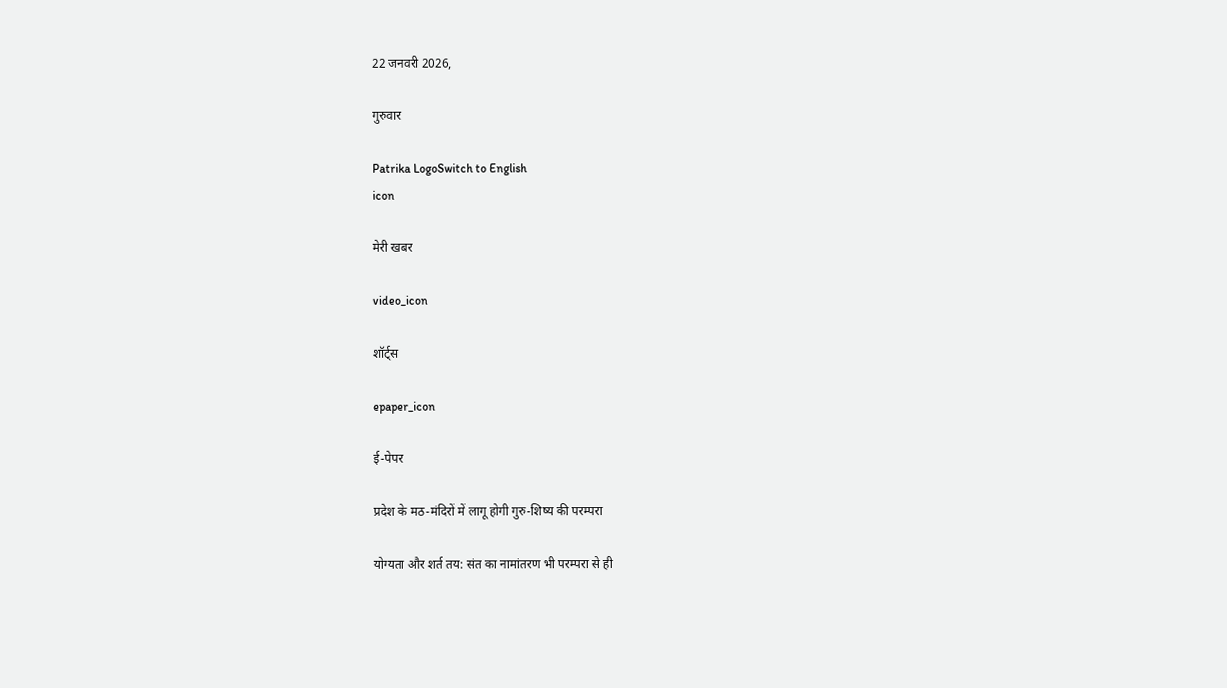22 जनवरी 2026,

गुरुवार

Patrika LogoSwitch to English
icon

मेरी खबर

video_icon

शॉर्ट्स

epaper_icon

ई-पेपर

प्रदेश के मठ-मंदिरों में लागू होगी गुरु-शिष्य की परम्परा

योग्यता और शर्त तय: संत का नामांतरण भी परम्परा से ही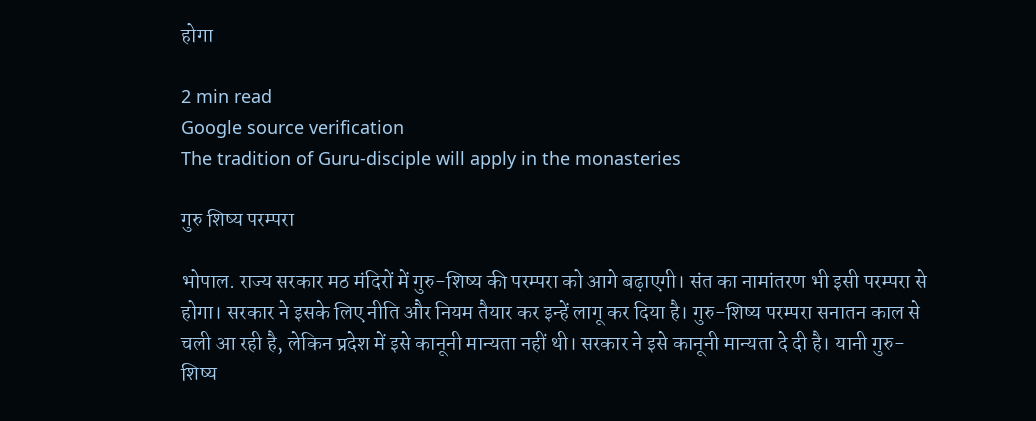होगा

2 min read
Google source verification
The tradition of Guru-disciple will apply in the monasteries

गुरु शिष्य परम्परा

भोपाल. राज्य सरकार मठ मंदिरों में गुरु-शिष्य की परम्परा को आगे बढ़ाएगी। संत का नामांतरण भी इसी परम्परा से होगा। सरकार ने इसके लिए नीति और नियम तैयार कर इन्हें लागू कर दिया है। गुरु-शिष्य परम्परा सनातन काल से चली आ रही है, लेकिन प्रदेश में इसे कानूनी मान्यता नहीं थी। सरकार ने इसे कानूनी मान्यता दे दी है। यानी गुरु-शिष्य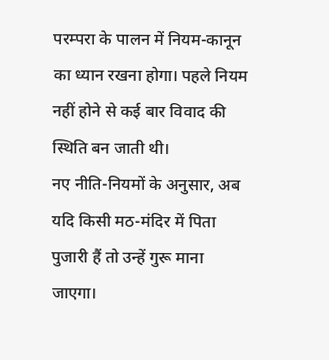परम्परा के पालन में नियम-कानून का ध्यान रखना होगा। पहले नियम नहीं होने से कई बार विवाद की स्थिति बन जाती थी।
नए नीति-नियमों के अनुसार, अब यदि किसी मठ-मंदिर में पिता पुजारी हैं तो उन्हें गुरू माना जाएगा।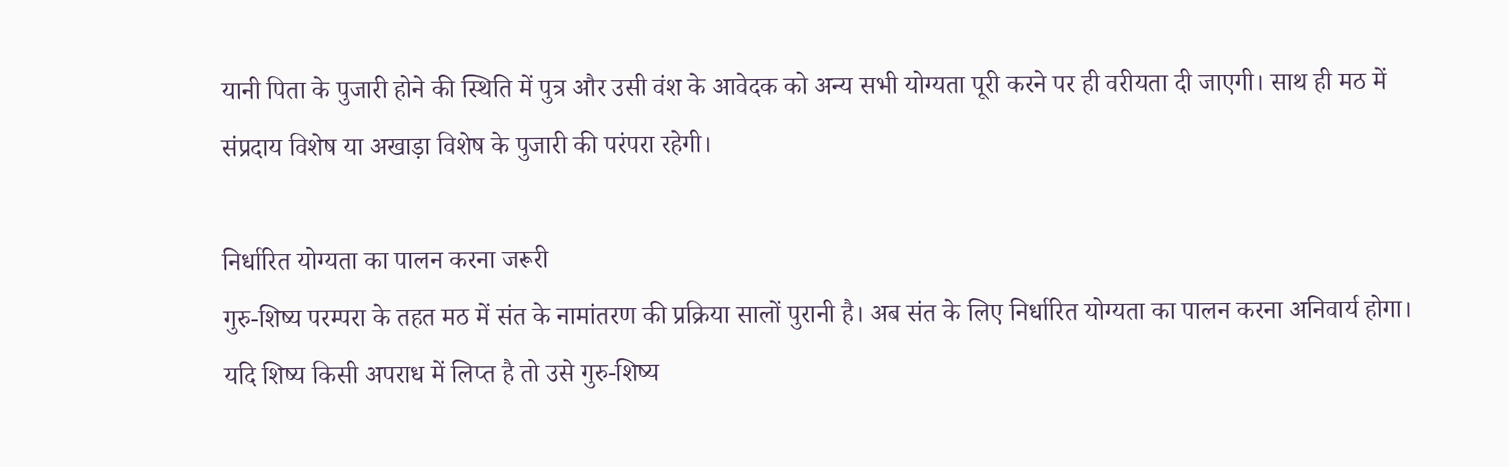यानी पिता के पुजारी होने की स्थिति में पुत्र और उसी वंश के आवेदक को अन्य सभी योग्यता पूरी करने पर ही वरीयता दी जाएगी। साथ ही मठ में संप्रदाय विशेष या अखाड़ा विशेष के पुजारी की परंपरा रहेगी।

निर्धारित योग्यता का पालन करना जरूरी
गुरु-शिष्य परम्परा के तहत मठ में संत के नामांतरण की प्रक्रिया सालों पुरानी है। अब संत के लिए निर्धारित योग्यता का पालन करना अनिवार्य होगा। यदि शिष्य किसी अपराध में लिप्त है तो उसे गुरु-शिष्य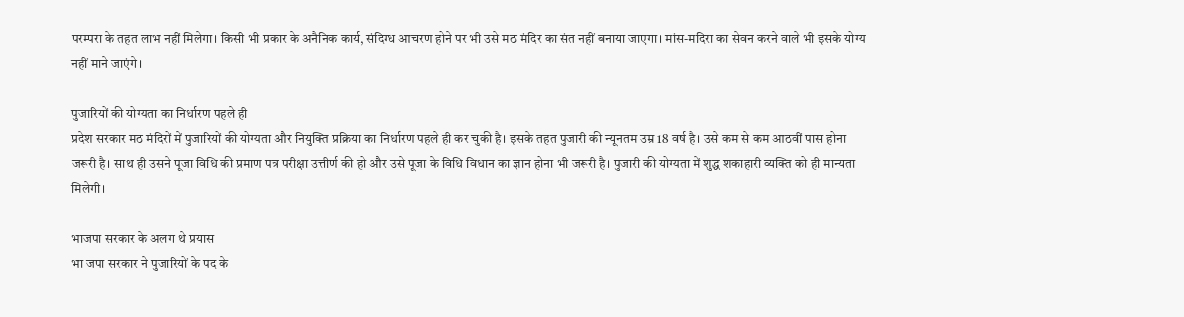परम्परा के तहत लाभ नहीं मिलेगा। किसी भी प्रकार के अनैनिक कार्य, संदिग्ध आचरण होने पर भी उसे मठ मंदिर का संत नहीं बनाया जाएगा। मांस-मदिरा का सेवन करने वाले भी इसके योग्य नहीं माने जाएंगे।

पुजारियों की योग्यता का निर्धारण पहले ही
प्रदेश सरकार मठ मंदिरों में पुजारियों की योग्यता और नियुक्ति प्रक्रिया का निर्धारण पहले ही कर चुकी है। इसके तहत पुजारी की न्यूनतम उम्र 18 वर्ष है। उसे कम से कम आठवीं पास होना जरूरी है। साथ ही उसने पूजा विधि की प्रमाण पत्र परीक्षा उत्तीर्ण की हो और उसे पूजा के विधि विधान का ज्ञान होना भी जरूरी है। पुजारी की योग्यता में शुद्ध शकाहारी व्यक्ति को ही मान्यता मिलेगी।

भाजपा सरकार के अलग थे प्रयास
भा जपा सरकार ने पुजारियों के पद के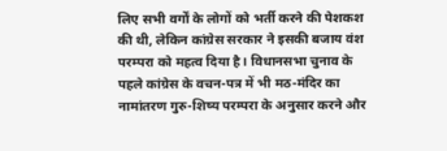लिए सभी वर्गों के लोगों को भर्ती करने की पेशकश की थी, लेकिन कांग्रेस सरकार ने इसकी बजाय वंश परम्परा को महत्व दिया है। विधानसभा चुनाव के पहले कांग्रेस के वचन-पत्र में भी मठ-मंदिर का नामांतरण गुरु-शिष्य परम्परा के अनुसार करने और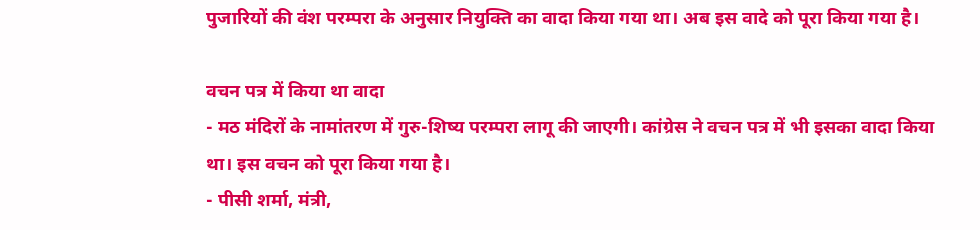पुजारियों की वंश परम्परा के अनुसार नियुक्ति का वादा किया गया था। अब इस वादे को पूरा किया गया है।

वचन पत्र में किया था वादा
- मठ मंदिरों के नामांतरण में गुरु-शिष्य परम्परा लागू की जाएगी। कांग्रेस ने वचन पत्र में भी इसका वादा किया था। इस वचन को पूरा किया गया है।
- पीसी शर्मा, मंत्री,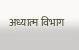अध्यात्म विभाग